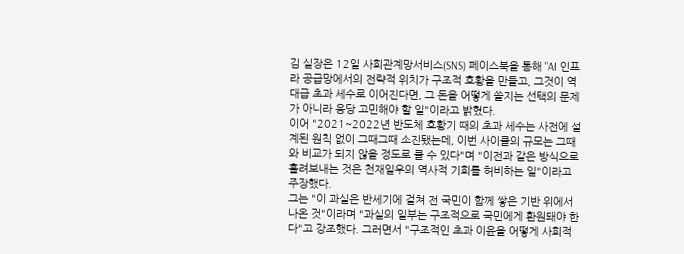김 실장은 12일 사회관계망서비스(SNS) 페이스북을 통해 "AI 인프라 공급망에서의 전략적 위치가 구조적 호황을 만들고, 그것이 역대급 초과 세수로 이어진다면, 그 돈을 어떻게 쓸지는 선택의 문제가 아니라 응당 고민해야 할 일"이라고 밝혔다.
이어 "2021~2022년 반도체 호황기 때의 초과 세수는 사전에 설계된 원칙 없이 그때그때 소진됐는데, 이번 사이클의 규모는 그때와 비교가 되지 않을 정도로 클 수 있다"며 "이전과 같은 방식으로 흘려보내는 것은 천재일우의 역사적 기회를 허비하는 일"이라고 주장했다.
그는 "이 과실은 반세기에 걸쳐 전 국민이 함께 쌓은 기반 위에서 나온 것"이라며 "과실의 일부는 구조적으로 국민에게 환원돼야 한다"고 강조했다. 그러면서 "구조적인 초과 이윤을 어떻게 사회적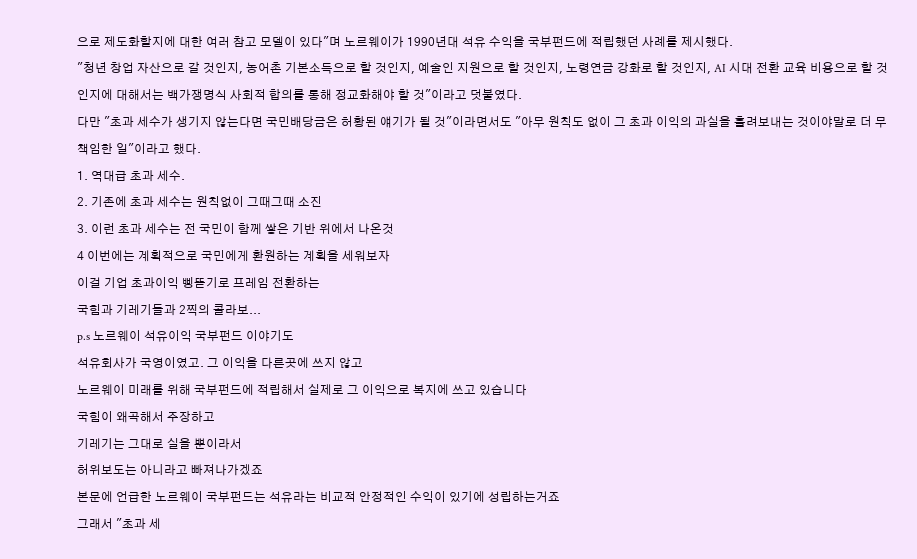으로 제도화할지에 대한 여러 참고 모델이 있다"며 노르웨이가 1990년대 석유 수익을 국부펀드에 적립했던 사례를 제시했다.
"청년 창업 자산으로 갈 것인지, 농어촌 기본소득으로 할 것인지, 예술인 지원으로 할 것인지, 노령연금 강화로 할 것인지, AI 시대 전환 교육 비용으로 할 것인지에 대해서는 백가쟁명식 사회적 합의를 통해 정교화해야 할 것"이라고 덧붙였다.
다만 "초과 세수가 생기지 않는다면 국민배당금은 허황된 얘기가 될 것"이라면서도 "아무 원칙도 없이 그 초과 이익의 과실을 흘려보내는 것이야말로 더 무책임한 일"이라고 했다.
1. 역대급 초과 세수.
2. 기존에 초과 세수는 원칙없이 그때그때 소진
3. 이런 초과 세수는 전 국민이 함께 쌓은 기반 위에서 나온것
4 이번에는 계획적으로 국민에게 환원하는 계획을 세워보자
이걸 기업 초과이익 삥뜯기로 프레임 전환하는
국힘과 기레기들과 2찍의 콜라보...
p.s 노르웨이 석유이익 국부펀드 이야기도
석유회사가 국영이였고. 그 이익을 다른곳에 쓰지 않고
노르웨이 미래를 위해 국부펀드에 적립해서 실제로 그 이익으로 복지에 쓰고 있습니다
국힘이 왜곡해서 주장하고
기레기는 그대로 실을 뿐이라서
허위보도는 아니라고 빠져나가겠죠
본문에 언급한 노르웨이 국부펀드는 석유라는 비교적 안정적인 수익이 있기에 성립하는거죠
그래서 "초과 세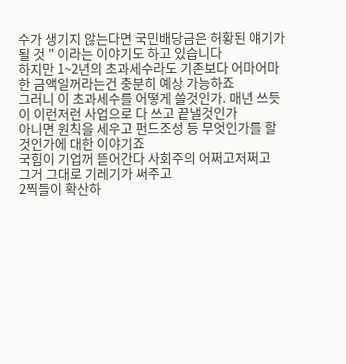수가 생기지 않는다면 국민배당금은 허황된 얘기가 될 것 " 이라는 이야기도 하고 있습니다
하지만 1~2년의 초과세수라도 기존보다 어마어마한 금액일꺼라는건 충분히 예상 가능하죠
그러니 이 초과세수를 어떻게 쓸것인가. 매년 쓰듯이 이런저런 사업으로 다 쓰고 끝낼것인가
아니면 원칙을 세우고 펀드조성 등 무엇인가를 할것인가에 대한 이야기죠
국힘이 기업꺼 뜯어간다 사회주의 어쩌고저쩌고
그거 그대로 기레기가 써주고
2찍들이 확산하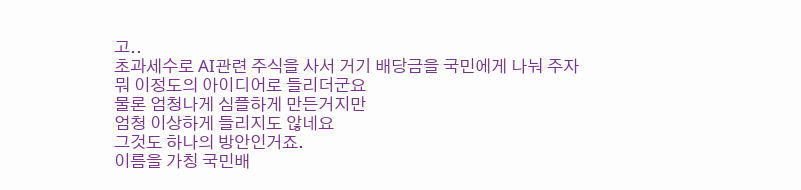고..
초과세수로 AI관련 주식을 사서 거기 배당금을 국민에게 나눠 주자
뭐 이정도의 아이디어로 들리더군요
물론 엄청나게 심플하게 만든거지만
엄청 이상하게 들리지도 않네요
그것도 하나의 방안인거죠.
이름을 가칭 국민배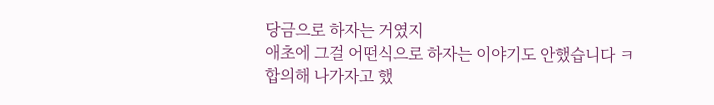당금으로 하자는 거였지
애초에 그걸 어떤식으로 하자는 이야기도 안했습니다 ㅋ
합의해 나가자고 했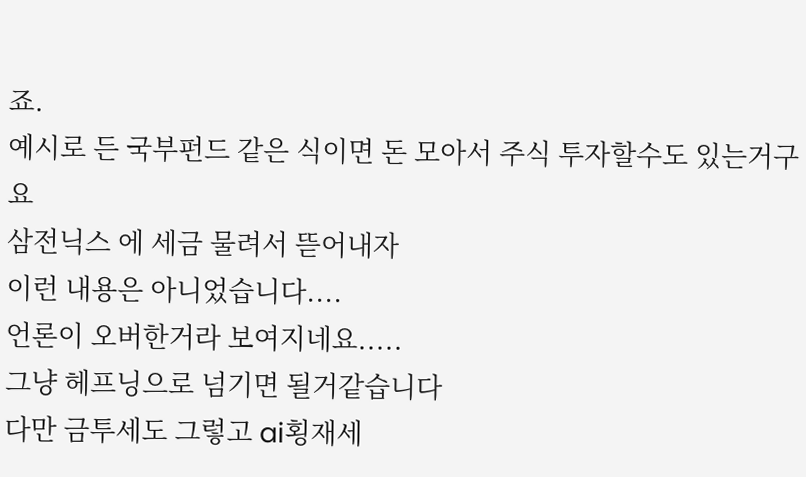죠.
예시로 든 국부펀드 같은 식이면 돈 모아서 주식 투자할수도 있는거구요
삼전닉스 에 세금 물려서 뜯어내자
이런 내용은 아니었습니다....
언론이 오버한거라 보여지네요.....
그냥 헤프닝으로 넘기면 될거같습니다
다만 금투세도 그렇고 ai횡재세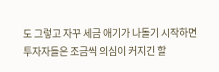도 그렇고 자꾸 세금 애기가 나돌기 시작하면
투자자들은 조금씩 의심이 커지긴 할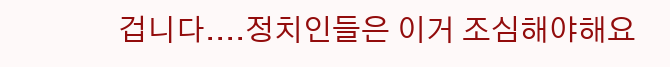겁니다....정치인들은 이거 조심해야해요